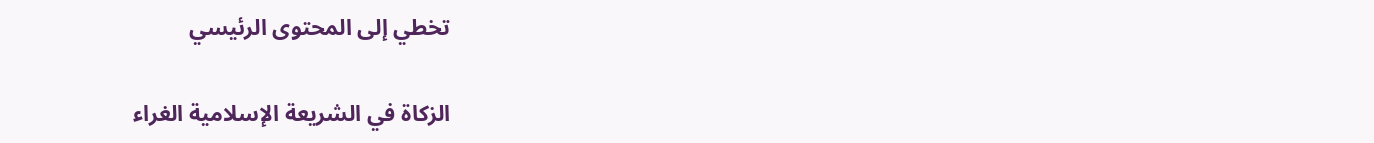تخطي إلى المحتوى الرئيسي

الزكاة في الشريعة الإسلامية الغراء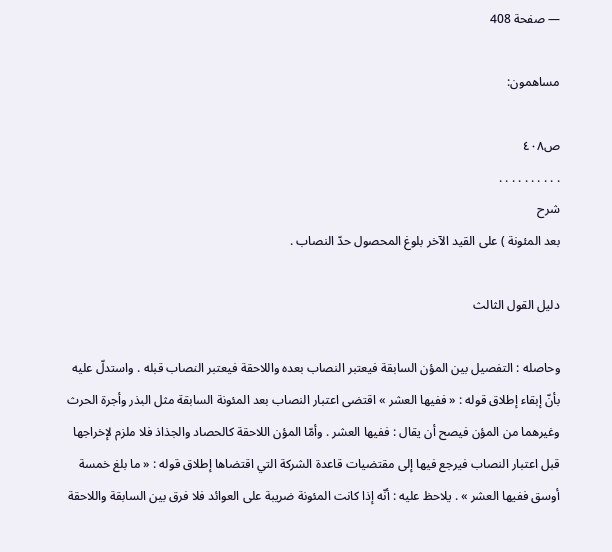— صفحة 408

مساهمون:

ص٤٠٨
. . . . . . . . . .
شرح
بعد المئونة ) على القيد الآخر بلوغ المحصول حدّ النصاب .

دليل القول الثالث

وحاصله : التفصيل بين المؤن السابقة فيعتبر النصاب بعده واللاحقة فيعتبر النصاب قبله . واستدلّ عليه بأنّ إبقاء إطلاق قوله : « ففيها العشر » اقتضى اعتبار النصاب بعد المئونة السابقة مثل البذر وأجرة الحرث وغيرهما من المؤن فيصح أن يقال : ففيها العشر . وأمّا المؤن اللاحقة كالحصاد والجذاذ فلا ملزم لإخراجها قبل اعتبار النصاب فيرجع فيها إلى مقتضيات قاعدة الشركة التي اقتضاها إطلاق قوله : « ما بلغ خمسة أوسق ففيها العشر » . يلاحظ عليه : أنّه إذا كانت المئونة ضريبة على العوائد فلا فرق بين السابقة واللاحقة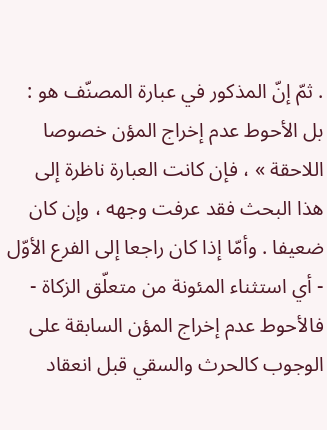. ثمّ إنّ المذكور في عبارة المصنّف هو : بل الأحوط عدم إخراج المؤن خصوصا اللاحقة » ، فإن كانت العبارة ناظرة إلى هذا البحث فقد عرفت وجهه ، وإن كان ضعيفا . وأمّا إذا كان راجعا إلى الفرع الأوّل - أي استثناء المئونة من متعلّق الزكاة - فالأحوط عدم إخراج المؤن السابقة على الوجوب كالحرث والسقي قبل انعقاد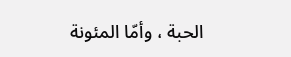الحبة ، وأمّا المئونة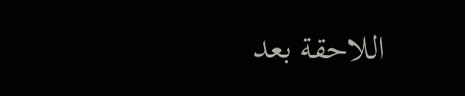اللاحقة بعد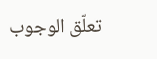تعلّق الوجوب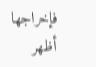فإخراجها أظهر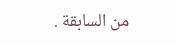من السابقة .